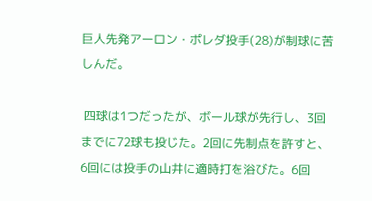巨人先発アーロン・ポレダ投手(28)が制球に苦しんだ。

 四球は1つだったが、ボール球が先行し、3回までに72球も投じた。2回に先制点を許すと、6回には投手の山井に適時打を浴びた。6回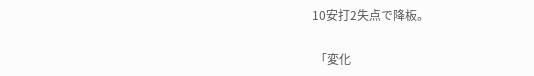10安打2失点で降板。

 「変化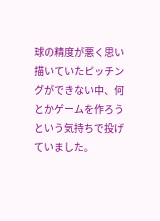球の精度が悪く思い描いていたピッチングができない中、何とかゲームを作ろうという気持ちで投げていました。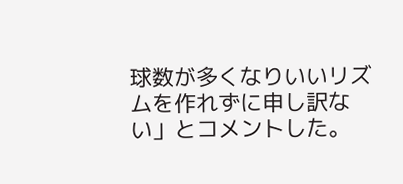球数が多くなりいいリズムを作れずに申し訳ない」とコメントした。